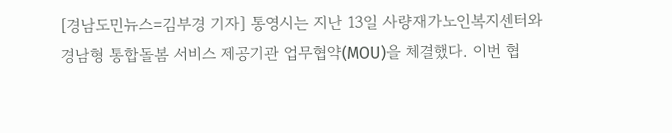[경남도민뉴스=김부경 기자] 통영시는 지난 13일 사량재가노인복지센터와 경남형 통합돌봄 서비스 제공기관 업무협약(MOU)을 체결했다. 이번 협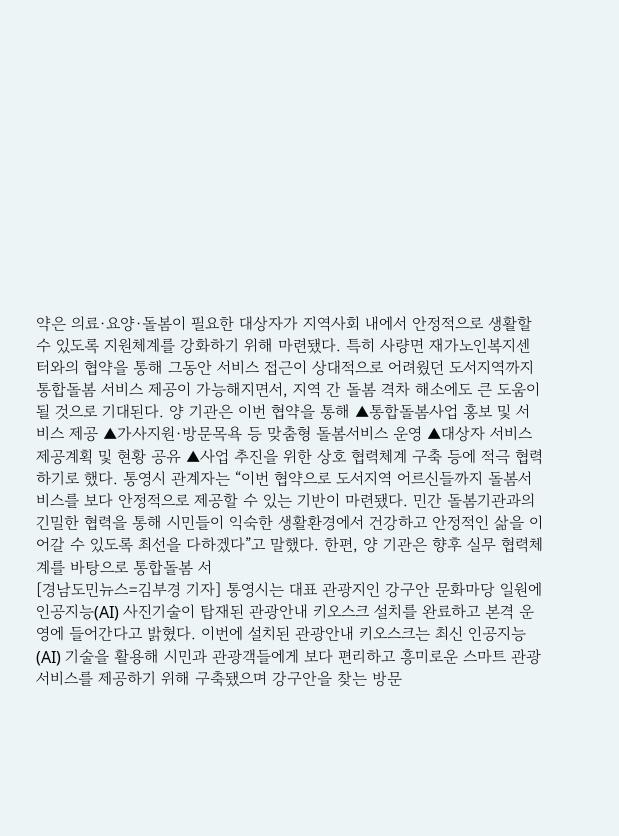약은 의료·요양·돌봄이 필요한 대상자가 지역사회 내에서 안정적으로 생활할 수 있도록 지원체계를 강화하기 위해 마련됐다. 특히 사량면 재가노인복지센터와의 협약을 통해 그동안 서비스 접근이 상대적으로 어려웠던 도서지역까지 통합돌봄 서비스 제공이 가능해지면서, 지역 간 돌봄 격차 해소에도 큰 도움이 될 것으로 기대된다. 양 기관은 이번 협약을 통해 ▲통합돌봄사업 홍보 및 서비스 제공 ▲가사지원·방문목욕 등 맞춤형 돌봄서비스 운영 ▲대상자 서비스 제공계획 및 현황 공유 ▲사업 추진을 위한 상호 협력체계 구축 등에 적극 협력하기로 했다. 통영시 관계자는 “이번 협약으로 도서지역 어르신들까지 돌봄서비스를 보다 안정적으로 제공할 수 있는 기반이 마련됐다. 민간 돌봄기관과의 긴밀한 협력을 통해 시민들이 익숙한 생활환경에서 건강하고 안정적인 삶을 이어갈 수 있도록 최선을 다하겠다”고 말했다. 한편, 양 기관은 향후 실무 협력체계를 바탕으로 통합돌봄 서
[경남도민뉴스=김부경 기자] 통영시는 대표 관광지인 강구안 문화마당 일원에 인공지능(AI) 사진기술이 탑재된 관광안내 키오스크 설치를 완료하고 본격 운영에 들어간다고 밝혔다. 이번에 설치된 관광안내 키오스크는 최신 인공지능(AI) 기술을 활용해 시민과 관광객들에게 보다 편리하고 흥미로운 스마트 관광서비스를 제공하기 위해 구축됐으며 강구안을 찾는 방문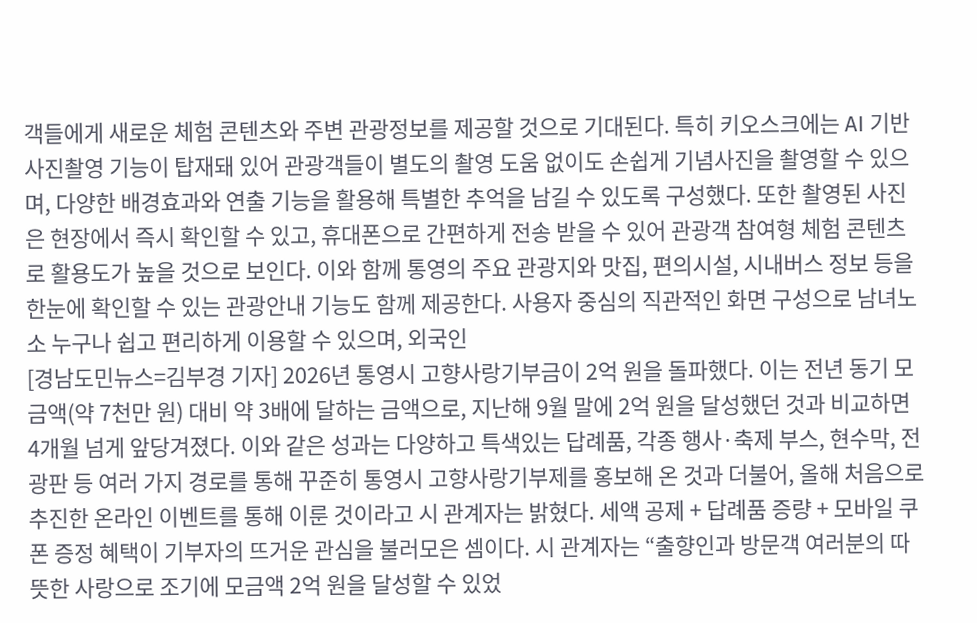객들에게 새로운 체험 콘텐츠와 주변 관광정보를 제공할 것으로 기대된다. 특히 키오스크에는 AI 기반 사진촬영 기능이 탑재돼 있어 관광객들이 별도의 촬영 도움 없이도 손쉽게 기념사진을 촬영할 수 있으며, 다양한 배경효과와 연출 기능을 활용해 특별한 추억을 남길 수 있도록 구성했다. 또한 촬영된 사진은 현장에서 즉시 확인할 수 있고, 휴대폰으로 간편하게 전송 받을 수 있어 관광객 참여형 체험 콘텐츠로 활용도가 높을 것으로 보인다. 이와 함께 통영의 주요 관광지와 맛집, 편의시설, 시내버스 정보 등을 한눈에 확인할 수 있는 관광안내 기능도 함께 제공한다. 사용자 중심의 직관적인 화면 구성으로 남녀노소 누구나 쉽고 편리하게 이용할 수 있으며, 외국인
[경남도민뉴스=김부경 기자] 2026년 통영시 고향사랑기부금이 2억 원을 돌파했다. 이는 전년 동기 모금액(약 7천만 원) 대비 약 3배에 달하는 금액으로, 지난해 9월 말에 2억 원을 달성했던 것과 비교하면 4개월 넘게 앞당겨졌다. 이와 같은 성과는 다양하고 특색있는 답례품, 각종 행사·축제 부스, 현수막, 전광판 등 여러 가지 경로를 통해 꾸준히 통영시 고향사랑기부제를 홍보해 온 것과 더불어, 올해 처음으로 추진한 온라인 이벤트를 통해 이룬 것이라고 시 관계자는 밝혔다. 세액 공제 + 답례품 증량 + 모바일 쿠폰 증정 혜택이 기부자의 뜨거운 관심을 불러모은 셈이다. 시 관계자는 “출향인과 방문객 여러분의 따뜻한 사랑으로 조기에 모금액 2억 원을 달성할 수 있었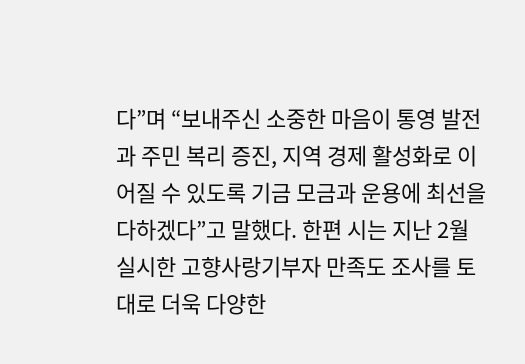다”며 “보내주신 소중한 마음이 통영 발전과 주민 복리 증진, 지역 경제 활성화로 이어질 수 있도록 기금 모금과 운용에 최선을 다하겠다”고 말했다. 한편 시는 지난 2월 실시한 고향사랑기부자 만족도 조사를 토대로 더욱 다양한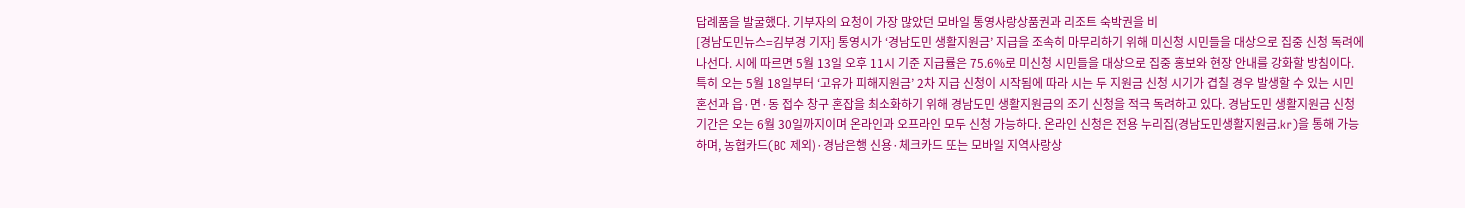답례품을 발굴했다. 기부자의 요청이 가장 많았던 모바일 통영사랑상품권과 리조트 숙박권을 비
[경남도민뉴스=김부경 기자] 통영시가 ‘경남도민 생활지원금’ 지급을 조속히 마무리하기 위해 미신청 시민들을 대상으로 집중 신청 독려에 나선다. 시에 따르면 5월 13일 오후 11시 기준 지급률은 75.6%로 미신청 시민들을 대상으로 집중 홍보와 현장 안내를 강화할 방침이다. 특히 오는 5월 18일부터 ‘고유가 피해지원금’ 2차 지급 신청이 시작됨에 따라 시는 두 지원금 신청 시기가 겹칠 경우 발생할 수 있는 시민 혼선과 읍·면·동 접수 창구 혼잡을 최소화하기 위해 경남도민 생활지원금의 조기 신청을 적극 독려하고 있다. 경남도민 생활지원금 신청 기간은 오는 6월 30일까지이며 온라인과 오프라인 모두 신청 가능하다. 온라인 신청은 전용 누리집(경남도민생활지원금.kr)을 통해 가능하며, 농협카드(BC 제외)·경남은행 신용·체크카드 또는 모바일 지역사랑상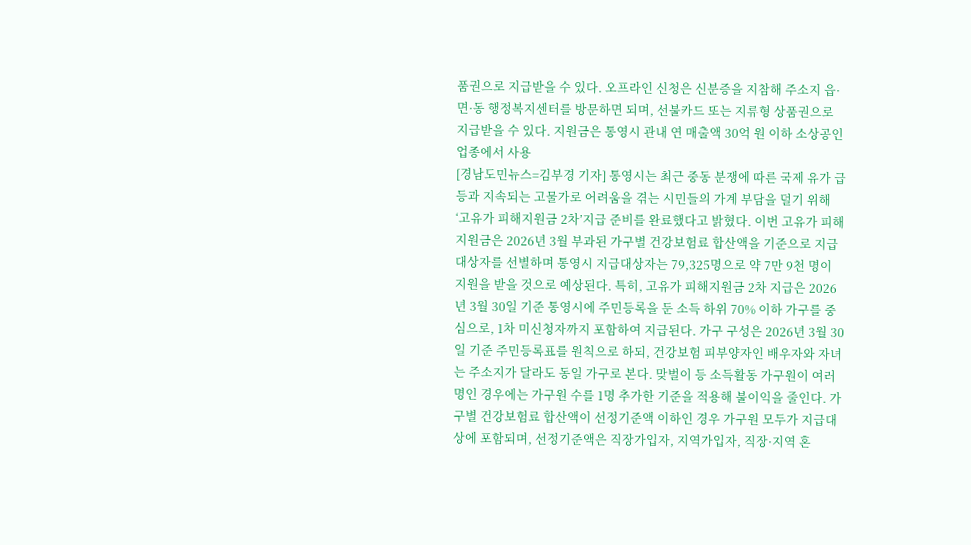품권으로 지급받을 수 있다. 오프라인 신청은 신분증을 지참해 주소지 읍·면·동 행정복지센터를 방문하면 되며, 선불카드 또는 지류형 상품권으로 지급받을 수 있다. 지원금은 통영시 관내 연 매출액 30억 원 이하 소상공인 업종에서 사용
[경남도민뉴스=김부경 기자] 통영시는 최근 중동 분쟁에 따른 국제 유가 급등과 지속되는 고물가로 어려움을 겪는 시민들의 가계 부담을 덜기 위해 ‘고유가 피해지원금 2차’지급 준비를 완료했다고 밝혔다. 이번 고유가 피해지원금은 2026년 3월 부과된 가구별 건강보험료 합산액을 기준으로 지급대상자를 선별하며 통영시 지급대상자는 79,325명으로 약 7만 9천 명이 지원을 받을 것으로 예상된다. 특히, 고유가 피해지원금 2차 지급은 2026년 3월 30일 기준 통영시에 주민등록을 둔 소득 하위 70% 이하 가구를 중심으로, 1차 미신청자까지 포함하여 지급된다. 가구 구성은 2026년 3월 30일 기준 주민등록표를 원칙으로 하되, 건강보험 피부양자인 배우자와 자녀는 주소지가 달라도 동일 가구로 본다. 맞벌이 등 소득활동 가구원이 여러 명인 경우에는 가구원 수를 1명 추가한 기준을 적용해 불이익을 줄인다. 가구별 건강보험료 합산액이 선정기준액 이하인 경우 가구원 모두가 지급대상에 포함되며, 선정기준액은 직장가입자, 지역가입자, 직장·지역 혼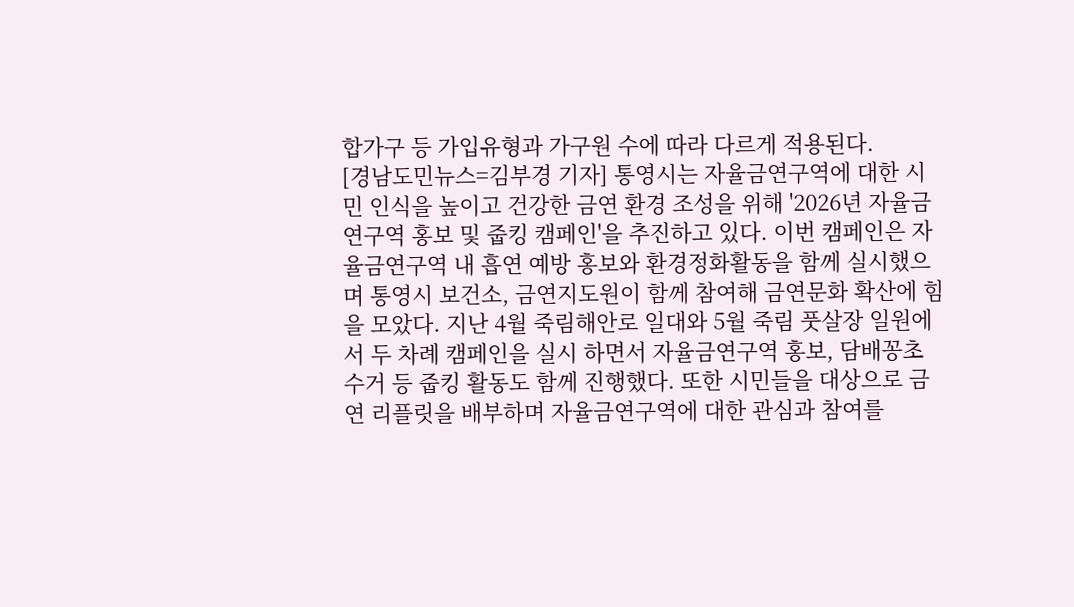합가구 등 가입유형과 가구원 수에 따라 다르게 적용된다.
[경남도민뉴스=김부경 기자] 통영시는 자율금연구역에 대한 시민 인식을 높이고 건강한 금연 환경 조성을 위해 '2026년 자율금연구역 홍보 및 줍킹 캠페인'을 추진하고 있다. 이번 캠페인은 자율금연구역 내 흡연 예방 홍보와 환경정화활동을 함께 실시했으며 통영시 보건소, 금연지도원이 함께 참여해 금연문화 확산에 힘을 모았다. 지난 4월 죽림해안로 일대와 5월 죽림 풋살장 일원에서 두 차례 캠페인을 실시 하면서 자율금연구역 홍보, 담배꽁초 수거 등 줍킹 활동도 함께 진행했다. 또한 시민들을 대상으로 금연 리플릿을 배부하며 자율금연구역에 대한 관심과 참여를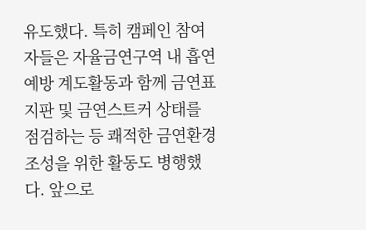유도했다. 특히 캠페인 참여자들은 자율금연구역 내 흡연 예방 계도활동과 함께 금연표지판 및 금연스트커 상태를 점검하는 등 쾌적한 금연환경 조성을 위한 활동도 병행했다. 앞으로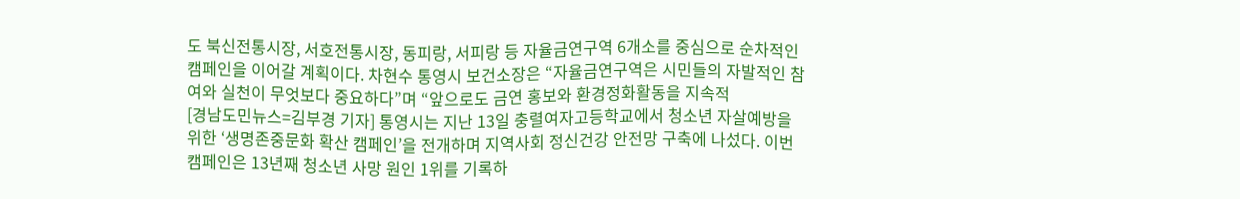도 북신전통시장, 서호전통시장, 동피랑, 서피랑 등 자율금연구역 6개소를 중심으로 순차적인 캠페인을 이어갈 계획이다. 차현수 통영시 보건소장은 “자율금연구역은 시민들의 자발적인 참여와 실천이 무엇보다 중요하다”며 “앞으로도 금연 홍보와 환경정화활동을 지속적
[경남도민뉴스=김부경 기자] 통영시는 지난 13일 충렬여자고등학교에서 청소년 자살예방을 위한 ‘생명존중문화 확산 캠페인’을 전개하며 지역사회 정신건강 안전망 구축에 나섰다. 이번 캠페인은 13년째 청소년 사망 원인 1위를 기록하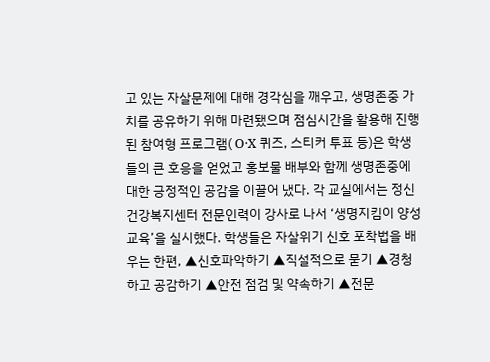고 있는 자살문제에 대해 경각심을 깨우고, 생명존중 가치를 공유하기 위해 마련됐으며 점심시간을 활용해 진행된 참여형 프로그램( O·X 퀴즈, 스티커 투표 등)은 학생들의 큰 호응을 얻었고 홍보물 배부와 함께 생명존중에 대한 긍정적인 공감을 이끌어 냈다. 각 교실에서는 정신건강복지센터 전문인력이 강사로 나서 ‘생명지킴이 양성교육’을 실시했다. 학생들은 자살위기 신호 포착법을 배우는 한편, ▲신호파악하기 ▲직설적으로 묻기 ▲경청하고 공감하기 ▲안전 점검 및 약속하기 ▲전문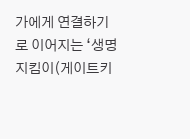가에게 연결하기로 이어지는 ‘생명지킴이(게이트키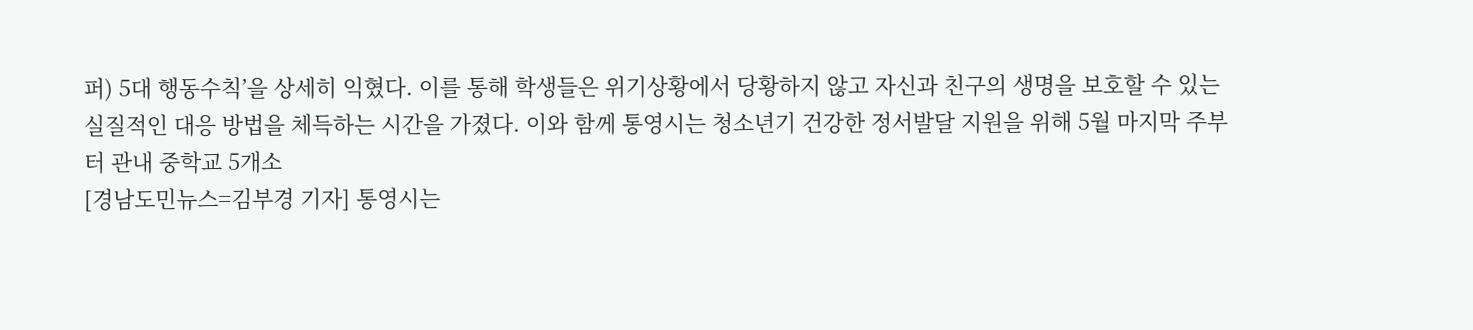퍼) 5대 행동수칙’을 상세히 익혔다. 이를 통해 학생들은 위기상황에서 당황하지 않고 자신과 친구의 생명을 보호할 수 있는 실질적인 대응 방법을 체득하는 시간을 가졌다. 이와 함께 통영시는 청소년기 건강한 정서발달 지원을 위해 5월 마지막 주부터 관내 중학교 5개소
[경남도민뉴스=김부경 기자] 통영시는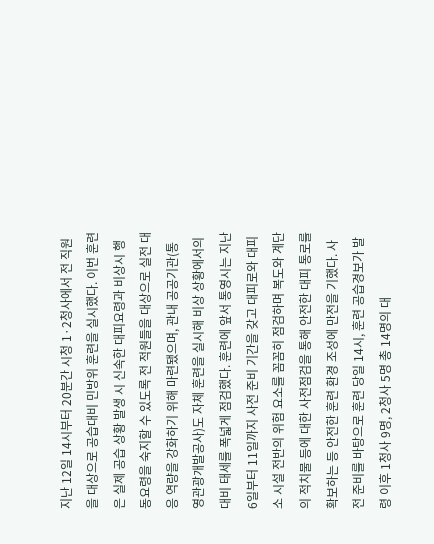지난 12일 14시부터 20분간 시청 1·2청사에서 전 직원을 대상으로 공습대비 민방위 훈련을 실시했다. 이번 훈련은 실제 공습 상황 발생 시 신속한 대피요령과 비상시 행동요령을 숙지할 수 있도록 전 적원들을 대상으로 실전 대응 역량을 강화하기 위해 마련됐으며, 관내 공공기관(통영관광개발공사)도 자체 훈련을 실시해 비상 상황에서의 대비 태세를 폭넓게 점검했다. 훈련에 앞서 통영시는 지난 6일부터 11일까지 사전 준비 기간을 갖고 대피로와 대피소 시설 전반의 위험 요소를 꼼꼼히 점검하며 복도와 계단의 적치물 등에 대한 사전점검을 통해 안전한 대피 통로를 확보하는 등 안전한 훈련 환경 조성에 만전을 기했다. 사전 준비를 바탕으로 훈련 당일 14시, 훈련 공습경보가 발령 이후 1청사 9명, 2청사 5명 총 14명의 대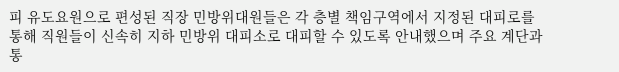피 유도요원으로 편성된 직장 민방위대원들은 각 층별 책임구역에서 지정된 대피로를 통해 직원들이 신속히 지하 민방위 대피소로 대피할 수 있도록 안내했으며 주요 계단과 통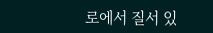로에서 질서 있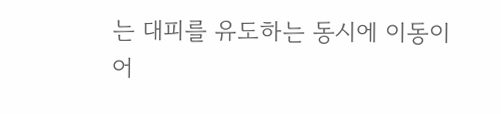는 대피를 유도하는 동시에 이동이 어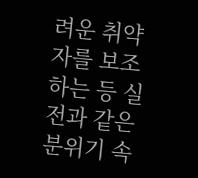려운 취약자를 보조하는 등 실전과 같은 분위기 속